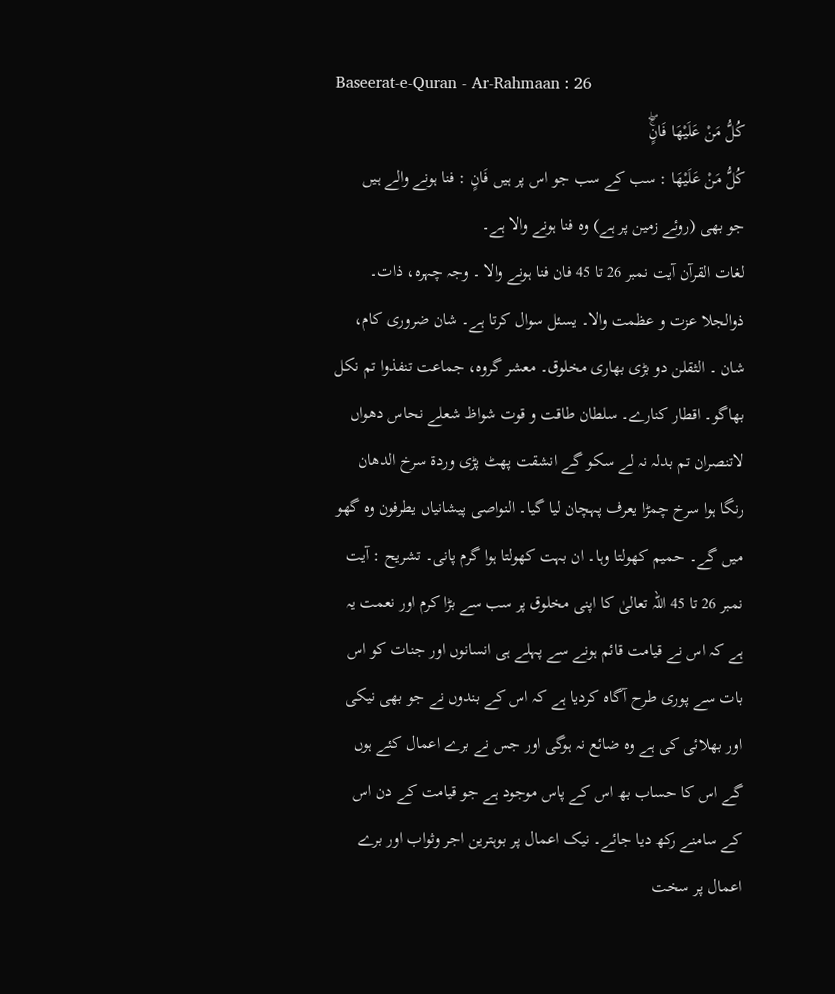Baseerat-e-Quran - Ar-Rahmaan : 26
كُلُّ مَنْ عَلَیْهَا فَانٍۚۖ
كُلُّ مَنْ عَلَيْهَا : سب کے سب جو اس پر ہیں فَانٍ : فنا ہونے والے ہیں
جو بھی (روئے زمین پر ہے) وہ فنا ہونے والا ہے۔
لغات القرآن آیت نمبر 26 تا 45 فان فنا ہونے والا ۔ وجہ چہرہ، ذات۔ ذوالجلا عزت و عظمت والا۔ یسئل سوال کرتا ہے۔ شان ضروری کام، شان ۔ الثقلن دو بڑی بھاری مخلوق۔ معشر گروہ، جماعت تنفذوا تم نکل بھاگو۔ اقطار کنارے۔ سلطان طاقت و قوت شواظ شعلے نحاس دھواں لاتنصران تم بدلہ نہ لے سکو گے انشقت پھٹ پڑی وردۃ سرخ الدھان رنگا ہوا سرخ چمڑا یعرف پہچان لیا گیا۔ النواصی پیشانیاں یطرفون وہ گھو میں گے۔ حمیم کھولتا وہا۔ ان بہت کھولتا ہوا گرم پانی۔ تشریح : آیت نمبر 26 تا 45 اللہ تعالیٰ کا اپنی مخلوق پر سب سے بڑا کرم اور نعمت یہ ہے کہ اس نے قیامت قائم ہونے سے پہلے ہی انسانوں اور جنات کو اس بات سے پوری طرح آگاہ کردیا ہے کہ اس کے بندوں نے جو بھی نیکی اور بھلائی کی ہے وہ ضائع نہ ہوگی اور جس نے برے اعمال کئے ہوں گے اس کا حساب بھ اس کے پاس موجود ہے جو قیامت کے دن اس کے سامنے رکھ دیا جائے۔ نیک اعمال پر بوہترین اجر وثواب اور برے اعمال پر سخت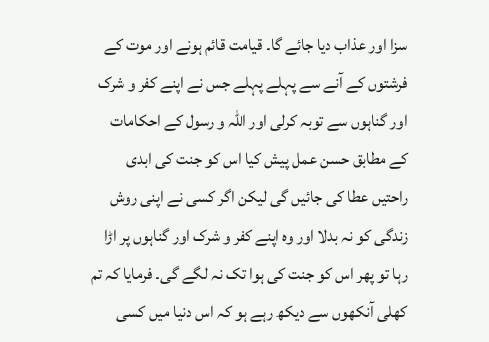سزا اور عذاب دیا جائے گا۔ قیامت قائم ہونے اور موت کے فرشتوں کے آنے سے پہلے پہلے جس نے اپنے کفر و شرک اور گناہوں سے توبہ کرلی اور اللہ و رسول کے احکامات کے مطابق حسن عمل پیش کیا اس کو جنت کی ابدی راحتیں عطا کی جائیں گی لیکن اگر کسی نے اپنی روش زندگی کو نہ بدلا اور وہ اپنے کفر و شرک اور گناہوں پر اڑا رہا تو پھر اس کو جنت کی ہوا تک نہ لگے گی۔ فرمایا کہ تم کھلی آنکھوں سے دیکھ رہے ہو کہ اس دنیا میں کسی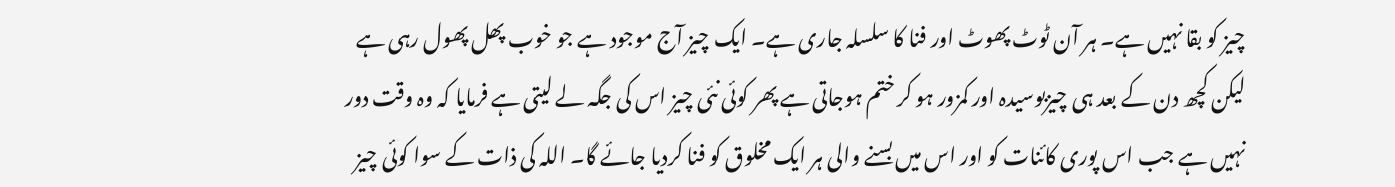چیز کو بقا نہیں ہے۔ ہر آن ٹوٹ پھوٹ اور فنا کا سلسلہ جاری ہے۔ ایک چیز آج موجود ہے جو خوب پھل پھول رہی ہے لیکن کچھ دن کے بعد ہی چیزبوسیدہ اور کمزور ہو کر ختم ہوجاتی ہے پھر کوئی نئی چیز اس کی جگہ لے لیتی ہے فرمایا کہ وہ وقت دور نہیں ہے جب اس پوری کائنات کو اور اس میں بسنے والی ہر ایک مخلوق کو فنا کردیا جائے گا۔ اللہ کی ذات کے سوا کوئی چیز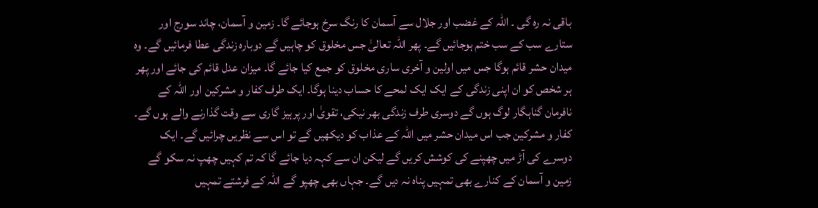باقی نہ رہ گی ۔ اللہ کے غضب اور جلال سے آسمان کا رنگ سرخ ہوجائے گا۔ زمین و آسمان، چاند سورج اور ستارے سب کے سب ختم ہوجائیں گے۔ پھر اللہ تعالیٰ جس مخلوق کو چاہیں گے دوبارہ زندگی عطا فرمائیں گے۔ وہ میدان حشر قائم ہوگا جس میں اولین و آخری ساری مخلوق کو جمع کیا جائے گا۔ میزان عدل قائم کی جائے اور پھر ہر شخص کو ان اپنی زندگی کے ایک ایک لمحے کا حساب دینا ہوگا۔ ایک طرف کفار و مشرکین اور اللہ کے نافرمان گناہگار لوگ ہوں گے دوسری طرف زندگی بھر نیکی، تقویٰ اور پرہیز گاری سے وقت گذارنے والے ہوں گے۔ کفار و مشرکین جب اس میدان حشر میں اللہ کے عذاب کو دیکھیں گے تو اس سے نظریں چرائیں گے۔ ایک دوسرے کی آڑ میں چھپنے کی کوشش کریں گے لیکن ان سے کہہ دیا جائے گا کہ تم کہیں چھپ نہ سکو گے زمین و آسمان کے کنارے بھی تمہیں پناہ نہ دیں گے۔ جہاں بھی چھپو گے اللہ کے فرشتے تمہیں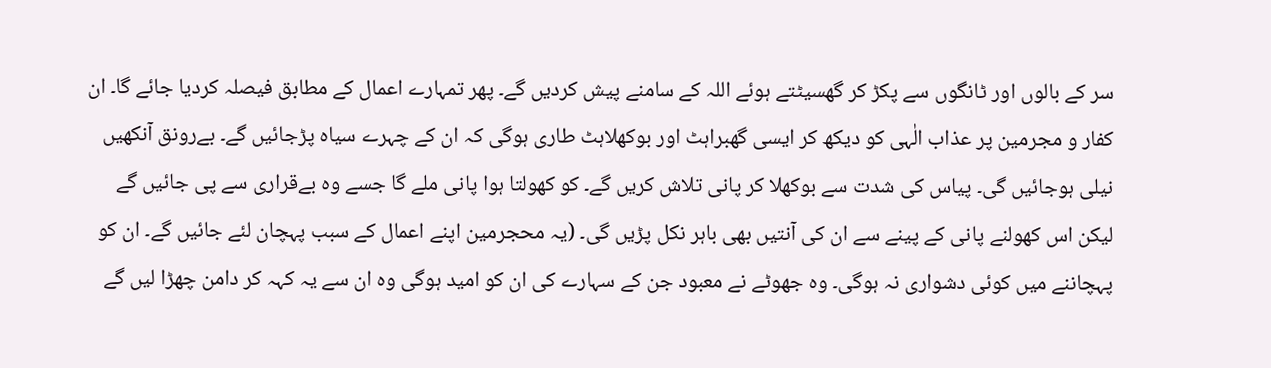سر کے بالوں اور ٹانگوں سے پکڑ کر گھسیٹتے ہوئے اللہ کے سامنے پیش کردیں گے۔ پھر تمہارے اعمال کے مطابق فیصلہ کردیا جائے گا۔ ان کفار و مجرمین پر عذاب الٰہی کو دیکھ کر ایسی گھبراہٹ اور بوکھلاہٹ طاری ہوگی کہ ان کے چہرے سیاہ پڑجائیں گے۔ بےرونق آنکھیں نیلی ہوجائیں گی۔ پیاس کی شدت سے بوکھلا کر پانی تلاش کریں گے۔ کو کھولتا ہوا پانی ملے گا جسے وہ بےقراری سے پی جائیں گے لیکن اس کھولنے پانی کے پینے سے ان کی آنتیں بھی باہر نکل پڑیں گی۔ (یہ محجرمین اپنے اعمال کے سبب پہچان لئے جائیں گے۔ ان کو پہچاننے میں کوئی دشواری نہ ہوگی۔ وہ جھوٹے نے معبود جن کے سہارے کی ان کو امید ہوگی وہ ان سے یہ کہہ کر دامن چھڑا لیں گے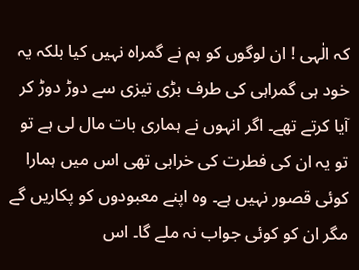کہ الٰہی ! ان لوگوں کو ہم نے گمراہ نہیں کیا بلکہ یہ خود ہی گمراہی کی طرف بڑی تیزی سے دوڑ دوڑ کر آیا کرتے تھے۔ اگر انہوں نے ہماری بات مال لی ہے تو تو یہ ان کی فطرت کی خرابی تھی اس میں ہمارا کوئی قصور نہیں ہے۔ وہ اپنے معبودوں کو پکاریں گے مگر ان کو کوئی جواب نہ ملے گا۔ اس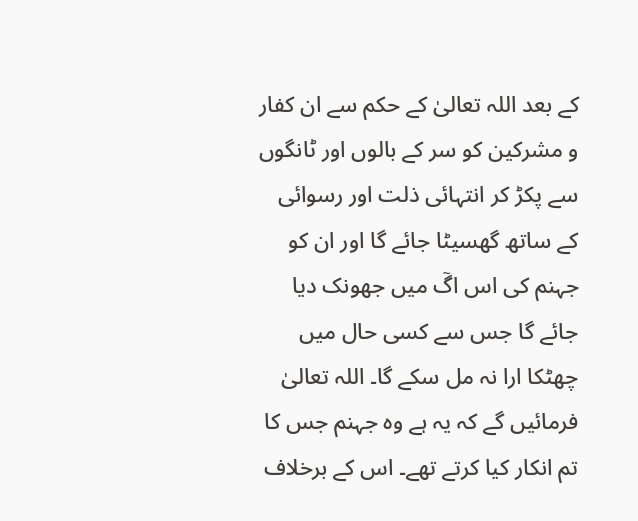کے بعد اللہ تعالیٰ کے حکم سے ان کفار و مشرکین کو سر کے بالوں اور ٹانگوں سے پکڑ کر انتہائی ذلت اور رسوائی کے ساتھ گھسیٹا جائے گا اور ان کو جہنم کی اس اگٓ میں جھونک دیا جائے گا جس سے کسی حال میں چھٹکا ارا نہ مل سکے گا۔ اللہ تعالیٰ فرمائیں گے کہ یہ ہے وہ جہنم جس کا تم انکار کیا کرتے تھے۔ اس کے برخلاف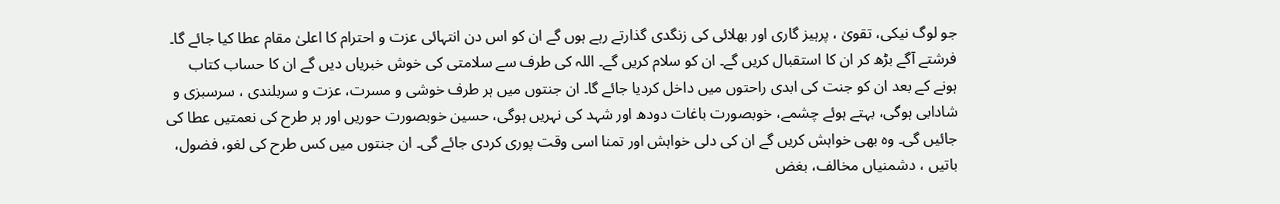جو لوگ نیکی، تقویٰ ، پرہیز گاری اور بھلائی کی زنگدی گذارتے رہے ہوں گے ان کو اس دن انتہائی عزت و احترام کا اعلیٰ مقام عطا کیا جائے گا۔ فرشتے آگے بڑھ کر ان کا استقبال کریں گے۔ ان کو سلام کریں گے۔ اللہ کی طرف سے سلامتی کی خوش خبریاں دیں گے ان کا حساب کتاب ہونے کے بعد ان کو جنت کی ابدی راحتوں میں داخل کردیا جائے گا۔ ان جنتوں میں ہر طرف خوشی و مسرت، عزت و سربلندی ، سرسبزی و شادابی ہوگی، بہتے ہوئے چشمے، خوبصورت باغات دودھ اور شہد کی نہریں ہوگی، حسین خوبصورت حوریں اور ہر طرح کی نعمتیں عطا کی جائیں گی۔ وہ بھی خواہش کریں گے ان کی دلی خواہش اور تمنا اسی وقت پوری کردی جائے گی۔ ان جنتوں میں کس طرح کی لغو، فضول، باتیں ، دشمنیاں مخالف، بغض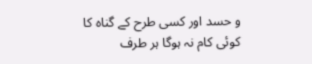و حسد اور کسی طرح کے گناہ کا کوئی کام نہ ہوگا ہر طرف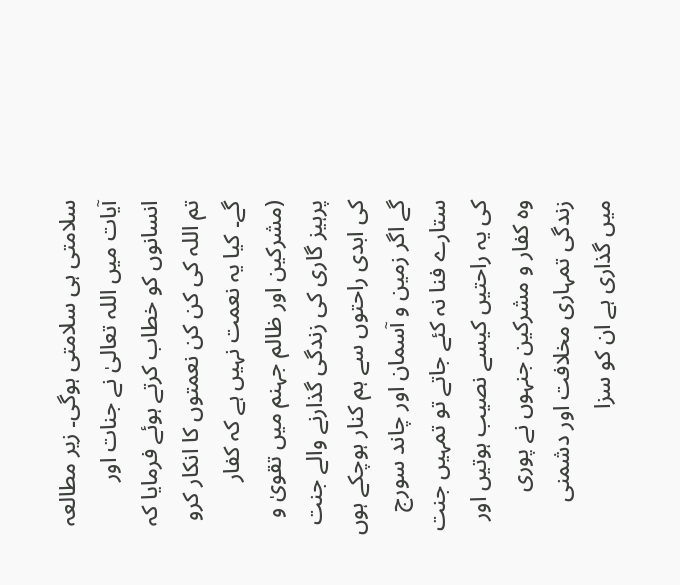سلامتی ہی سلامتی ہوگی۔ زیر مطالعہ آیات میں اللہ تعالیٰ نے جنات اور انسانوں کو خطاب کرتے ہوئے فرمایا کہ تم اللہ کی کن کن نعمتوں کا انکار کرو گے۔ کیا یہ نعمت نہیں ہے کہ کفار (مشرکین اور ظالم جہنم میں تقویٰ و پرہیز گاری کی زندگی گذارنے والے جنت کی ابدی راحتوں سے ہم کنار ہوچکے ہوں گے اگر زمین و آسمان اور چاند سورج ستارے فنا نہ کئے جاتے تو تمہیں جنت کی یہ راحتیں کیسے نصیب ہوتیں اور وہ کفار و مشرکین جنہوں نے پوری زندگی تمہاری مخلافت اور دشمنی میں گذاری ہے ان کو سزا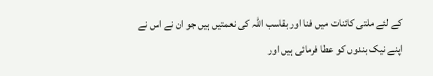کے لئے ملتی کائنات میں فنا اور بقاسب اللہ کی نعمتیں ہیں جو ان نے اس نے اپنے نیک بندوں کو عطا فرمائی ہیں اور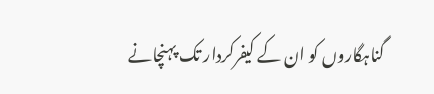گناہگاروں کو ان کے کیفرکردار تک پہنچانے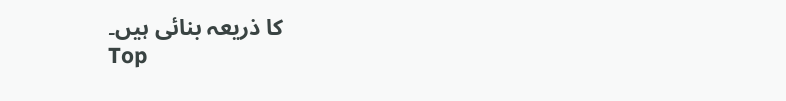کا ذریعہ بنائی ہیں۔
Top